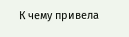К чему привела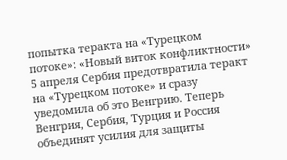попытка теракта на «Турецком потоке»: «Новый виток конфликтности»
5 апреля Сербия предотвратила теракт на «Турецком потоке» и сразу уведомила об это Венгрию. Теперь Венгрия, Сербия, Турция и Россия объединят усилия для защиты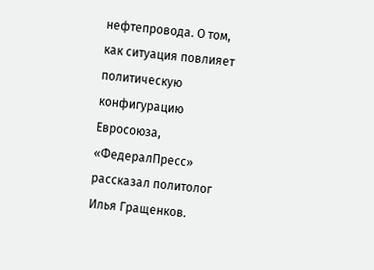нефтепровода. О том, как ситуация повлияет политическую конфигурацию Евросоюза, «ФедералПресс» рассказал политолог Илья Гращенков.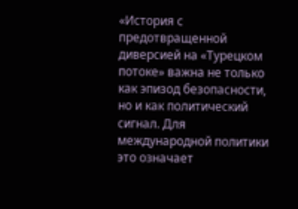«История с предотвращенной диверсией на «Турецком потоке» важна не только как эпизод безопасности, но и как политический сигнал. Для международной политики это означает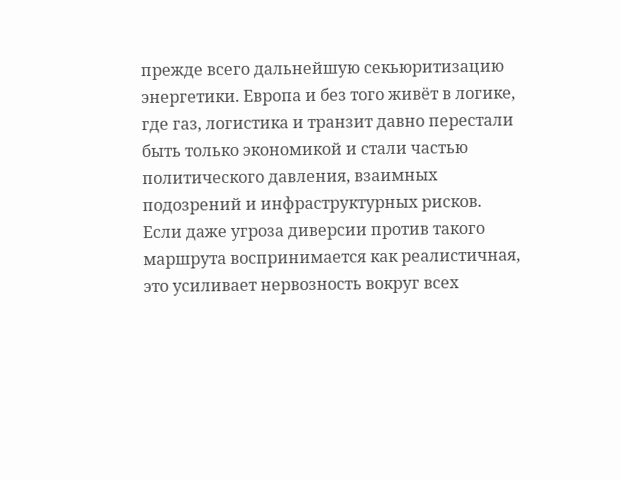прежде всего дальнейшую секьюритизацию энергетики. Европа и без того живёт в логике, где газ, логистика и транзит давно перестали быть только экономикой и стали частью политического давления, взаимных подозрений и инфраструктурных рисков.
Если даже угроза диверсии против такого маршрута воспринимается как реалистичная, это усиливает нервозность вокруг всех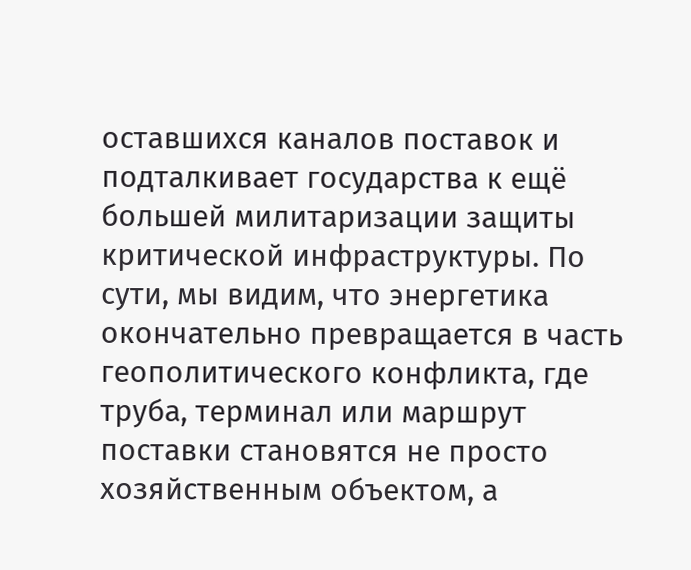оставшихся каналов поставок и подталкивает государства к ещё большей милитаризации защиты критической инфраструктуры. По сути, мы видим, что энергетика окончательно превращается в часть геополитического конфликта, где труба, терминал или маршрут поставки становятся не просто хозяйственным объектом, а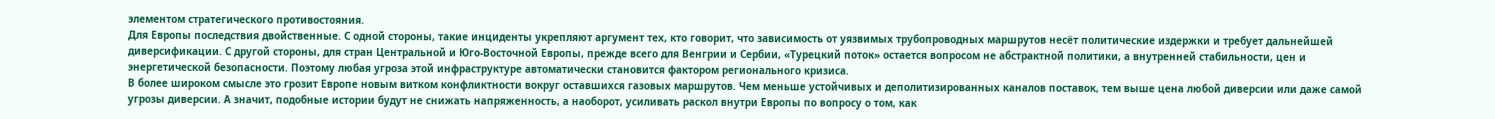элементом стратегического противостояния.
Для Европы последствия двойственные. С одной стороны, такие инциденты укрепляют аргумент тех, кто говорит, что зависимость от уязвимых трубопроводных маршрутов несёт политические издержки и требует дальнейшей диверсификации. С другой стороны, для стран Центральной и Юго-Восточной Европы, прежде всего для Венгрии и Сербии, «Турецкий поток» остается вопросом не абстрактной политики, а внутренней стабильности, цен и энергетической безопасности. Поэтому любая угроза этой инфраструктуре автоматически становится фактором регионального кризиса.
В более широком смысле это грозит Европе новым витком конфликтности вокруг оставшихся газовых маршрутов. Чем меньше устойчивых и деполитизированных каналов поставок, тем выше цена любой диверсии или даже самой угрозы диверсии. А значит, подобные истории будут не снижать напряженность, а наоборот, усиливать раскол внутри Европы по вопросу о том, как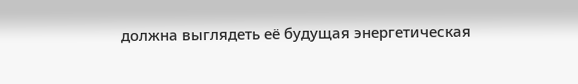должна выглядеть её будущая энергетическая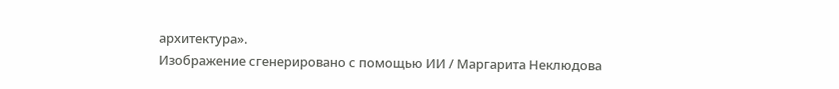архитектура».
Изображение сгенерировано с помощью ИИ / Маргарита Неклюдова